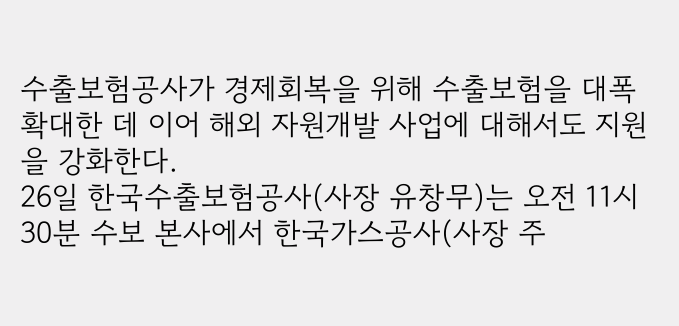수출보험공사가 경제회복을 위해 수출보험을 대폭 확대한 데 이어 해외 자원개발 사업에 대해서도 지원을 강화한다.
26일 한국수출보험공사(사장 유창무)는 오전 11시 30분 수보 본사에서 한국가스공사(사장 주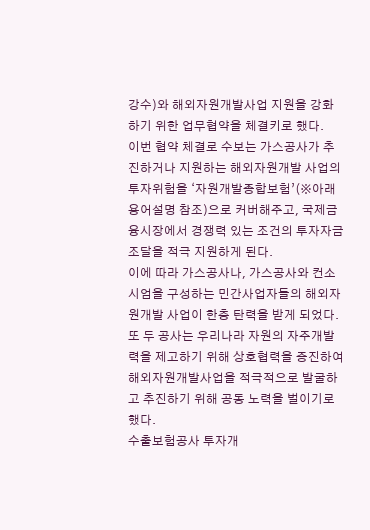강수)와 해외자원개발사업 지원을 강화하기 위한 업무협약을 체결키로 했다.
이번 협약 체결로 수보는 가스공사가 추진하거나 지원하는 해외자원개발 사업의 투자위험을 ‘자원개발종합보험’(※아래 용어설명 참조)으로 커버해주고, 국제금융시장에서 경쟁력 있는 조건의 투자자금 조달을 적극 지원하게 된다.
이에 따라 가스공사나, 가스공사와 컨소시엄을 구성하는 민간사업자들의 해외자원개발 사업이 한층 탄력을 받게 되었다.
또 두 공사는 우리나라 자원의 자주개발력을 제고하기 위해 상호협력을 증진하여 해외자원개발사업을 적극적으로 발굴하고 추진하기 위해 공동 노력을 벌이기로 했다.
수출보험공사 투자개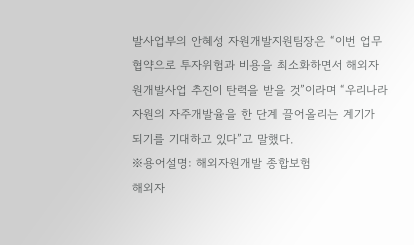발사업부의 안혜성 자원개발지원팀장은 “이번 업무협약으로 투자위험과 비용을 최소화하면서 해외자원개발사업 추진이 탄력을 받을 것”이라며 “우리나라 자원의 자주개발율을 한 단계 끌어올리는 계기가 되기를 기대하고 있다”고 말했다.
※용어설명: 해외자원개발 종합보험
해외자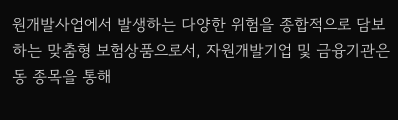원개발사업에서 발생하는 다양한 위험을 종합적으로 담보하는 맞춤형 보험상품으로서, 자원개발기업 및 금융기관은 동 종목을 통해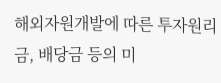해외자원개발에 따른 투자원리금, 배당금 등의 미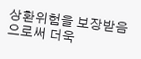상환위험을 보장받음으로써 더욱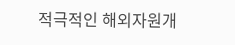적극적인 해외자원개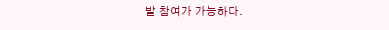발 참여가 가능하다.